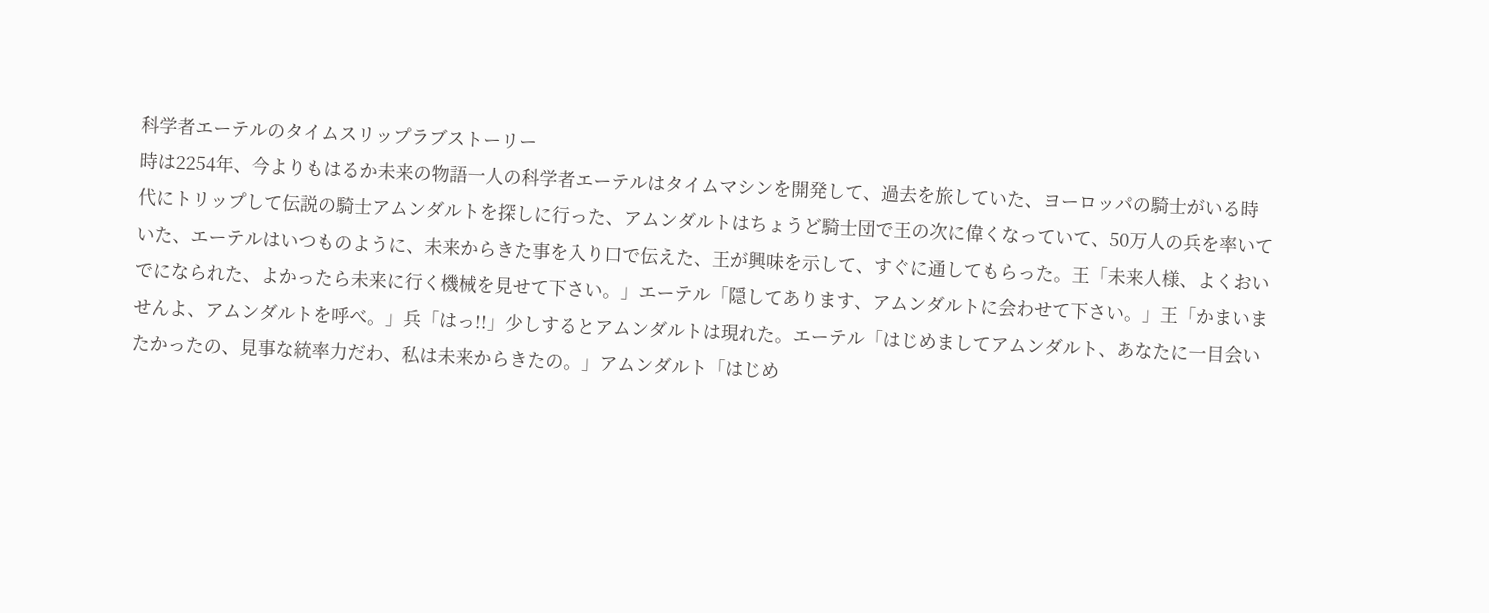科学者エーテルのタイムスリップラブストーリー
時は2254年、今よりもはるか未来の物語一人の科学者エーテルはタイムマシンを開発して、過去を旅していた、ヨーロッパの騎士がいる時代にトリップして伝説の騎士アムンダルトを探しに行った、アムンダルトはちょうど騎士団で王の次に偉くなっていて、50万人の兵を率いていた、エーテルはいつものように、未来からきた事を入り口で伝えた、王が興味を示して、すぐに通してもらった。王「未来人様、よくおいでになられた、よかったら未来に行く機械を見せて下さい。」エーテル「隠してあります、アムンダルトに会わせて下さい。」王「かまいませんよ、アムンダルトを呼べ。」兵「はっ!!」少しするとアムンダルトは現れた。エーテル「はじめましてアムンダルト、あなたに一目会いたかったの、見事な統率力だわ、私は未来からきたの。」アムンダルト「はじめ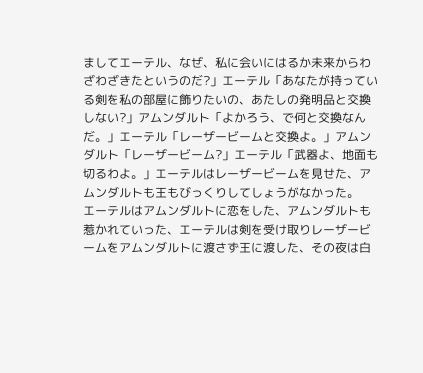ましてエーテル、なぜ、私に会いにはるか未来からわざわざきたというのだ?」エーテル「あなたが持っている剣を私の部屋に飾りたいの、あたしの発明品と交換しない?」アムンダルト「よかろう、で何と交換なんだ。」エーテル「レーザービームと交換よ。」アムンダルト「レーザービーム?」エーテル「武器よ、地面も切るわよ。」エーテルはレーザービームを見せた、アムンダルトも王もびっくりしてしょうがなかった。
エーテルはアムンダルトに恋をした、アムンダルトも惹かれていった、エーテルは剣を受け取りレーザービームをアムンダルトに渡さず王に渡した、その夜は白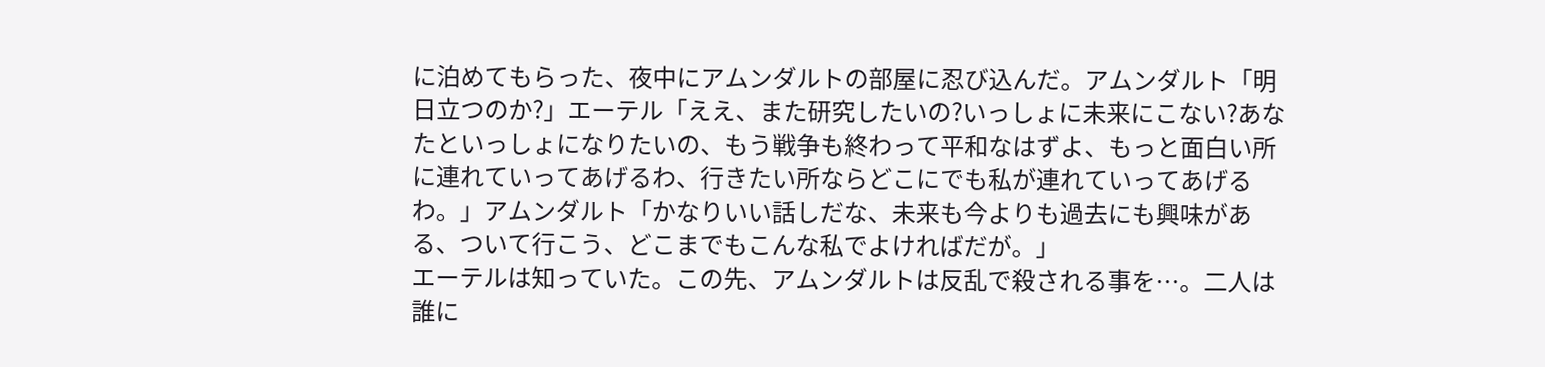に泊めてもらった、夜中にアムンダルトの部屋に忍び込んだ。アムンダルト「明日立つのか?」エーテル「ええ、また研究したいの?いっしょに未来にこない?あなたといっしょになりたいの、もう戦争も終わって平和なはずよ、もっと面白い所に連れていってあげるわ、行きたい所ならどこにでも私が連れていってあげるわ。」アムンダルト「かなりいい話しだな、未来も今よりも過去にも興味がある、ついて行こう、どこまでもこんな私でよければだが。」
エーテルは知っていた。この先、アムンダルトは反乱で殺される事を…。二人は誰に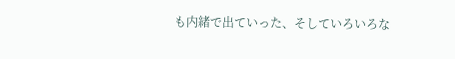も内緒で出ていった、そしていろいろな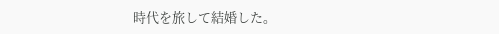時代を旅して結婚した。